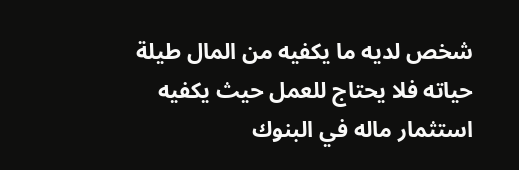شخص لديه ما يكفيه من المال طيلة حياته فلا يحتاج للعمل حيث يكفيه استثمار ماله في البنوك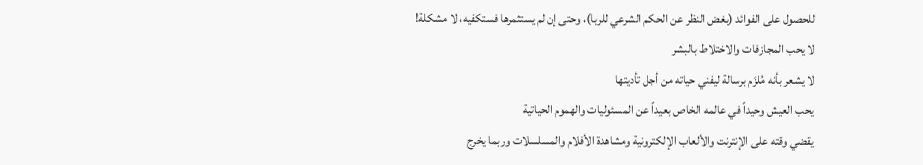للحصول على الفوائد (بغض النظر عن الحكم الشرعي للربا)، وحتى إن لم يستثمرها فستكفيه، لا مشكلة!
لا يحب المجازفات والاختلاط بالبشر
لا يشعر بأنه مُلزَم برسالة ليفني حياته من أجل تأديتها
يحب العيش وحيداً في عالمه الخاص بعيداً عن المسئوليات والهموم الحياتية
يقضي وقته على الإنترنت والألعاب الإلكترونية ومشاهدة الأفلام والمسلسلات وربما يخرج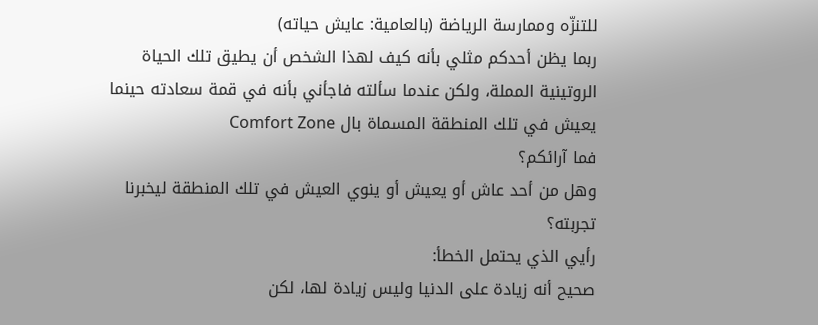للتنزّه وممارسة الرياضة (بالعامية: عايش حياته)
ربما يظن أحدكم مثلي بأنه كيف لهذا الشخص أن يطيق تلك الحياة الروتينية المملة، ولكن عندما سألته فاجأني بأنه في قمة سعادته حينما يعيش في تلك المنطقة المسماة بال Comfort Zone
فما آرائكم؟
وهل من أحد عاش أو يعيش أو ينوي العيش في تلك المنطقة ليخبرنا تجربته؟
رأيي الذي يحتمل الخطأ:
صحيح أنه زيادة على الدنيا وليس زيادة لها، لكن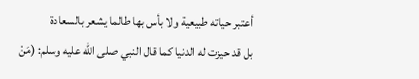أعتبر حياته طبيعية ولا بأس بها طالما يشعر بالسعادة
بل قد حيزت له الدنيا كما قال النبي صلى الله عليه وسلم: (مَنْ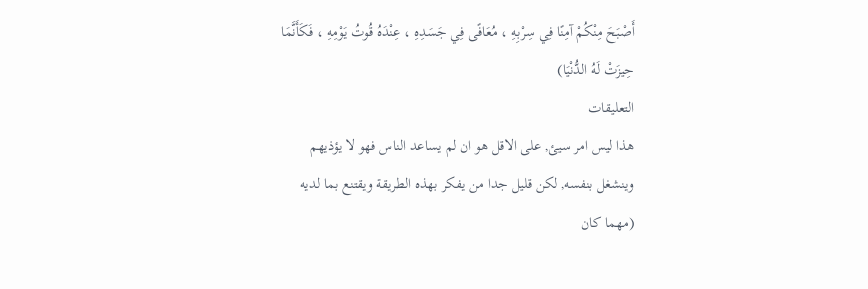أَصْبَحَ مِنْكُمْ آمِنًا فِي سِرْبِهِ ، مُعَافًى فِي جَسَدِهِ ، عِنْدَهُ قُوتُ يَوْمِهِ ، فَكَأَنَّمَا حِيزَتْ لَهُ الدُّنْيَا)
التعليقات
هذا ليس امر سيئ, على الاقل هو ان لم يساعد الناس فهو لا يؤذيهم وينشغل بنفسه, لكن قليل جدا من يفكر بهذه الطريقة ويقتنع بما لديه (مهما كان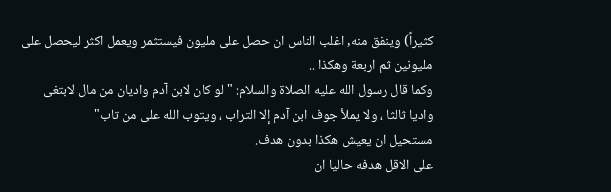كثيراً) وينفق منه, اغلب الناس ان حصل على مليون فيستثمر ويعمل اكثر ليحصل على مليونين ثم اربعة وهكذا ..
وكما قال رسول الله عليه الصلاة والسلام: "لو كان لابن آدم واديان من مال لابتغى واديا ثالثا ، ولا يملأ جوف ابن آدم إلا التراب ، ويتوب الله على من تاب"
مستحيل ان يعيش هكذا بدون هدف.
على الاقل هدفه حاليا ان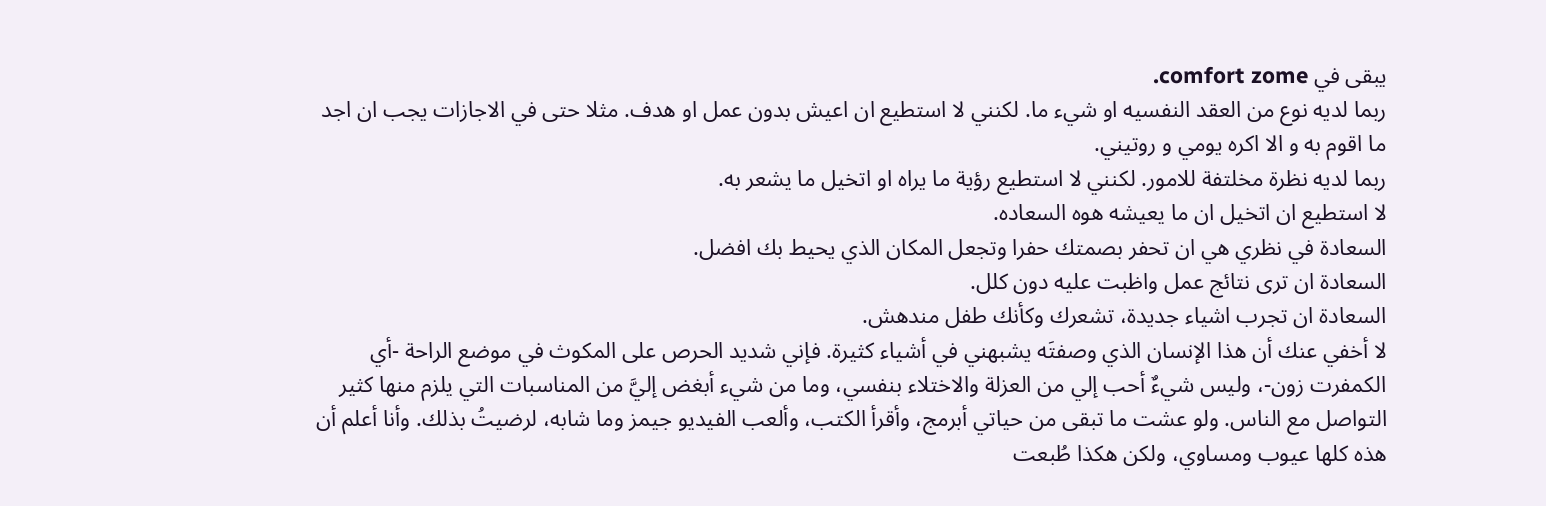يبقى في comfort zome.
ربما لديه نوع من العقد النفسيه او شيء ما. لكنني لا استطيع ان اعيش بدون عمل او هدف. مثلا حتى في الاجازات يجب ان اجد ما اقوم به و الا اكره يومي و روتيني.
ربما لديه نظرة مخلتفة للامور. لكنني لا استطيع رؤية ما يراه او اتخيل ما يشعر به.
لا استطيع ان اتخيل ان ما يعيشه هوه السعاده.
السعادة في نظري هي ان تحفر بصمتك حفرا وتجعل المكان الذي يحيط بك افضل.
السعادة ان ترى نتائج عمل واظبت عليه دون كلل.
السعادة ان تجرب اشياء جديدة، تشعرك وكأنك طفل مندهش.
لا أخفي عنك أن هذا الإنسان الذي وصفتَه يشبهني في أشياء كثيرة. فإني شديد الحرص على المكوث في موضع الراحة -أي الكمفرت زون-، وليس شيءٌ أحب إلي من العزلة والاختلاء بنفسي، وما من شيء أبغض إليَّ من المناسبات التي يلزم منها كثير التواصل مع الناس. ولو عشت ما تبقى من حياتي أبرمج، وأقرأ الكتب، وألعب الفيديو جيمز وما شابه، لرضيتُ بذلك. وأنا أعلم أن هذه كلها عيوب ومساوي، ولكن هكذا طُبعت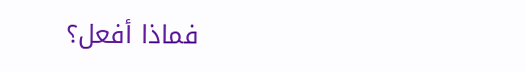فماذا أفعل؟